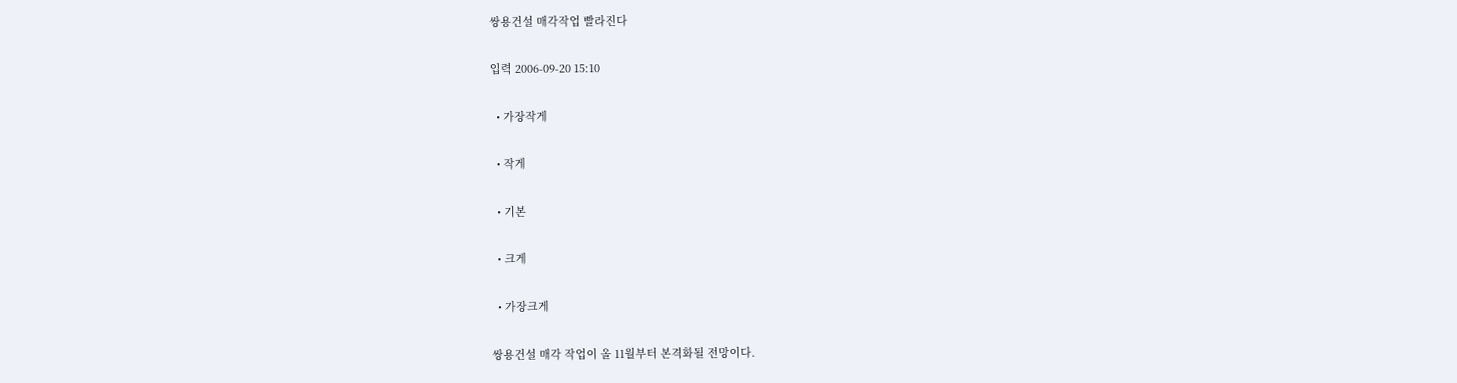쌍용건설 매각작업 빨라진다

입력 2006-09-20 15:10

  • 가장작게

  • 작게

  • 기본

  • 크게

  • 가장크게

쌍용건설 매각 작업이 올 11월부터 본격화될 전망이다.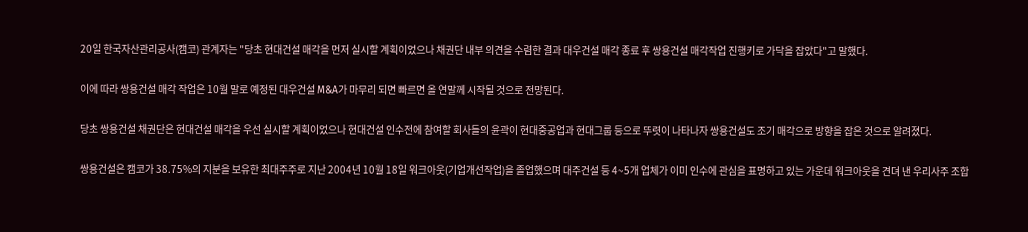20일 한국자산관리공사(캠코) 관계자는 "당초 현대건설 매각을 먼저 실시할 계획이었으나 채권단 내부 의견을 수렴한 결과 대우건설 매각 종료 후 쌍용건설 매각작업 진행키로 가닥을 잡았다"고 말했다.

이에 따라 쌍용건설 매각 작업은 10월 말로 예정된 대우건설 M&A가 마무리 되면 빠르면 올 연말께 시작될 것으로 전망된다.

당초 쌍용건설 채권단은 현대건설 매각을 우선 실시할 계획이었으나 현대건설 인수전에 참여할 회사들의 윤곽이 현대중공업과 현대그룹 등으로 뚜렷이 나타나자 쌍용건설도 조기 매각으로 방향을 잡은 것으로 알려졌다.

쌍용건설은 캠코가 38.75%의 지분을 보유한 최대주주로 지난 2004년 10월 18일 워크아웃(기업개선작업)을 졸업했으며 대주건설 등 4~5개 업체가 이미 인수에 관심을 표명하고 있는 가운데 워크아웃을 견뎌 낸 우리사주 조합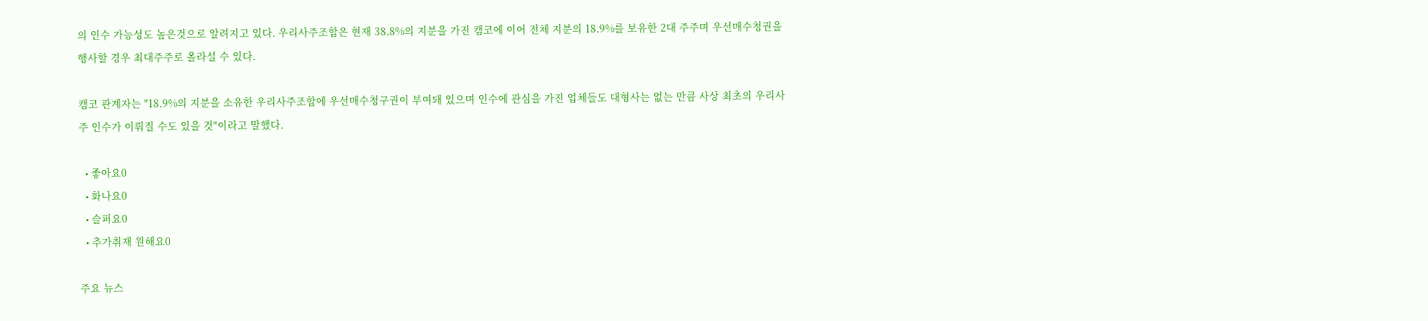의 인수 가능성도 높은것으로 알려지고 있다. 우리사주조합은 현재 38.8%의 지분을 가진 캠코에 이어 전체 지분의 18.9%를 보유한 2대 주주며 우선매수청권을 행사할 경우 최대주주로 올라설 수 있다.

캠코 관계자는 "18.9%의 지분을 소유한 우리사주조합에 우선매수청구권이 부여돼 있으며 인수에 관심을 가진 업체들도 대형사는 없는 만큼 사상 최초의 우리사주 인수가 이뤄질 수도 있을 것"이라고 말했다.

  • 좋아요0
  • 화나요0
  • 슬퍼요0
  • 추가취재 원해요0

주요 뉴스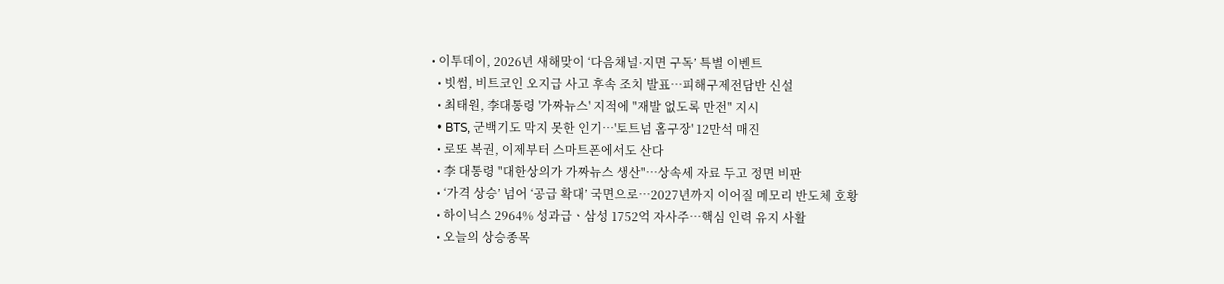• 이투데이, 2026년 새해맞이 ‘다음채널·지면 구독’ 특별 이벤트
  • 빗썸, 비트코인 오지급 사고 후속 조치 발표…피해구제전담반 신설
  • 최태원, 李대통령 '가짜뉴스' 지적에 "재발 없도록 만전" 지시
  • BTS, 군백기도 막지 못한 인기⋯'토트넘 홈구장' 12만석 매진
  • 로또 복권, 이제부터 스마트폰에서도 산다
  • 李 대통령 "대한상의가 가짜뉴스 생산"…상속세 자료 두고 정면 비판
  • ‘가격 상승’ 넘어 ‘공급 확대’ 국면으로…2027년까지 이어질 메모리 반도체 호황
  • 하이닉스 2964% 성과급ㆍ삼성 1752억 자사주⋯핵심 인력 유지 사활
  • 오늘의 상승종목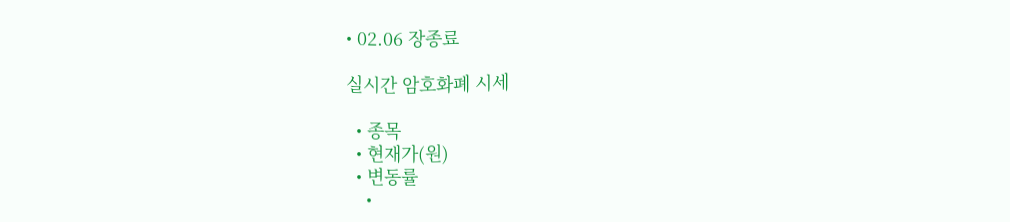• 02.06 장종료

실시간 암호화폐 시세

  • 종목
  • 현재가(원)
  • 변동률
    •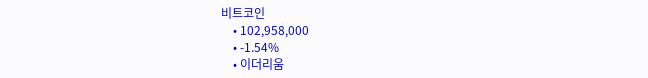비트코인
    • 102,958,000
    • -1.54%
    • 이더리움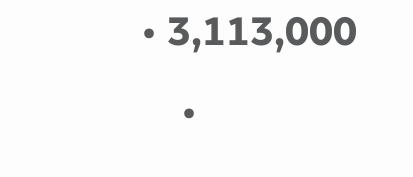• 3,113,000
    •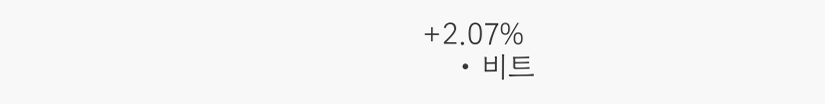+2.07%
    • 비트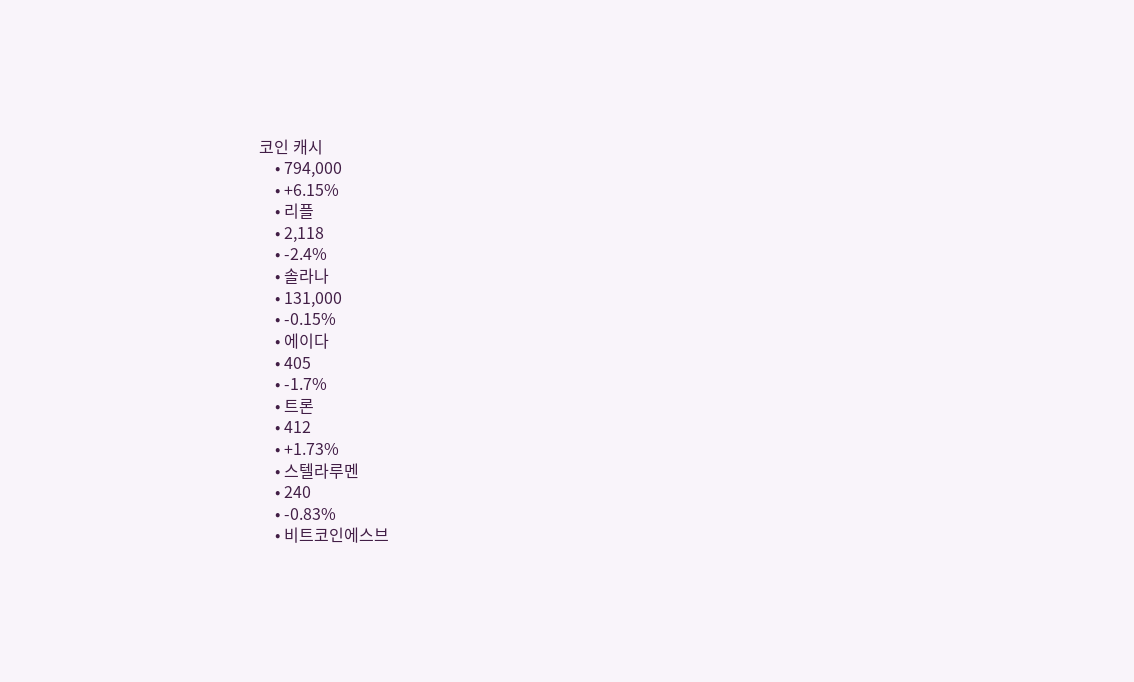코인 캐시
    • 794,000
    • +6.15%
    • 리플
    • 2,118
    • -2.4%
    • 솔라나
    • 131,000
    • -0.15%
    • 에이다
    • 405
    • -1.7%
    • 트론
    • 412
    • +1.73%
    • 스텔라루멘
    • 240
    • -0.83%
    • 비트코인에스브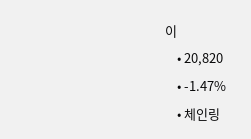이
    • 20,820
    • -1.47%
    • 체인링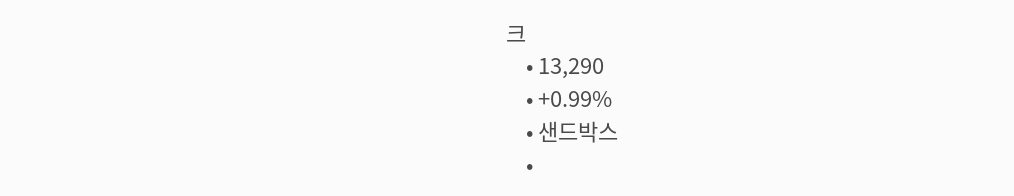크
    • 13,290
    • +0.99%
    • 샌드박스
    •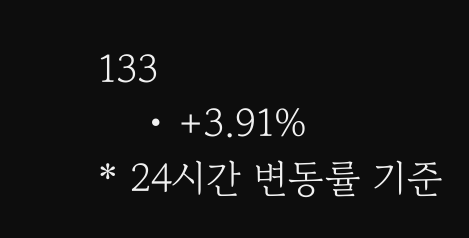133
    • +3.91%
* 24시간 변동률 기준